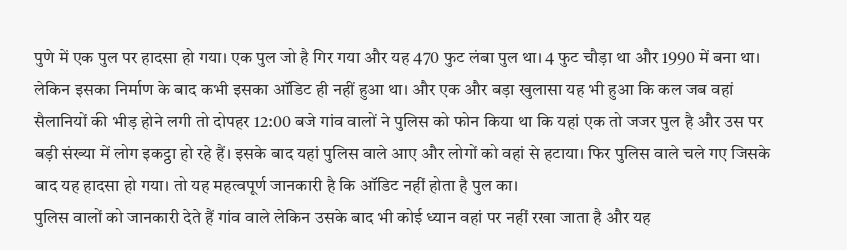पुणे में एक पुल पर हादसा हो गया। एक पुल जो है गिर गया और यह 470 फुट लंबा पुल था। 4 फुट चौड़ा था और 1990 में बना था। लेकिन इसका निर्माण के बाद कभी इसका ऑडिट ही नहीं हुआ था। और एक और बड़ा खुलासा यह भी हुआ कि कल जब वहां सैलानियों की भीड़ होने लगी तो दोपहर 12:00 बजे गांव वालों ने पुलिस को फोन किया था कि यहां एक तो जजर पुल है और उस पर बड़ी संख्या में लोग इकट्ठा हो रहे हैं। इसके बाद यहां पुलिस वाले आए और लोगों को वहां से हटाया। फिर पुलिस वाले चले गए जिसके बाद यह हादसा हो गया। तो यह महत्वपूर्ण जानकारी है कि ऑडिट नहीं होता है पुल का।
पुलिस वालों को जानकारी देते हैं गांव वाले लेकिन उसके बाद भी कोई ध्यान वहां पर नहीं रखा जाता है और यह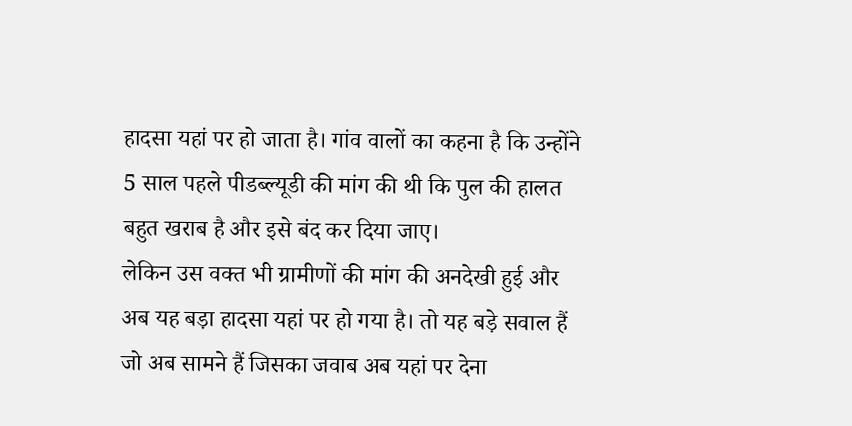हादसा यहां पर हो जाता है। गांव वालों का कहना है कि उन्होंने 5 साल पहले पीडब्ल्यूडी की मांग की थी कि पुल की हालत बहुत खराब है और इसे बंद कर दिया जाए।
लेकिन उस वक्त भी ग्रामीणों की मांग की अनदेखी हुई और अब यह बड़ा हादसा यहां पर हो गया है। तो यह बड़े सवाल हैं जो अब सामने हैं जिसका जवाब अब यहां पर देना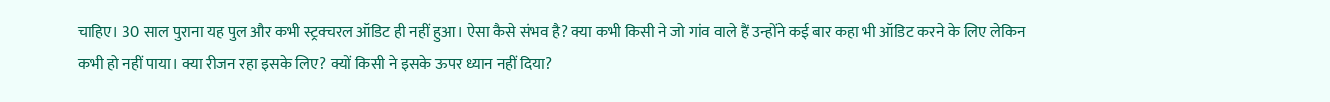चाहिए। 30 साल पुराना यह पुल और कभी स्ट्रक्चरल ऑडिट ही नहीं हुआ। ऐसा कैसे संभव है? क्या कभी किसी ने जो गांव वाले हैं उन्होंने कई बार कहा भी ऑडिट करने के लिए लेकिन कभी हो नहीं पाया। क्या रीजन रहा इसके लिए? क्यों किसी ने इसके ऊपर ध्यान नहीं दिया?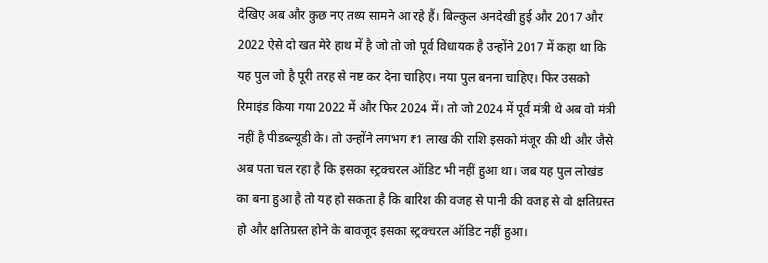देखिए अब और कुछ नए तथ्य सामने आ रहे हैं। बिल्कुल अनदेखी हुई और 2017 और 2022 ऐसे दो खत मेरे हाथ में है जो तो जो पूर्व विधायक है उन्होंने 2017 में कहा था कि यह पुल जो है पूरी तरह से नष्ट कर देना चाहिए। नया पुल बनना चाहिए। फिर उसको रिमाइंड किया गया 2022 में और फिर 2024 में। तो जो 2024 में पूर्व मंत्री थे अब वो मंत्री नहीं है पीडब्ल्यूडी के। तो उन्होंने लगभग ₹1 लाख की राशि इसको मंजूर की थी और जैसे अब पता चल रहा है कि इसका स्ट्रक्चरल ऑडिट भी नहीं हुआ था। जब यह पुल लोखंड का बना हुआ है तो यह हो सकता है कि बारिश की वजह से पानी की वजह से वो क्षतिग्रस्त हो और क्षतिग्रस्त होने के बावजूद इसका स्ट्रक्चरल ऑडिट नहीं हुआ।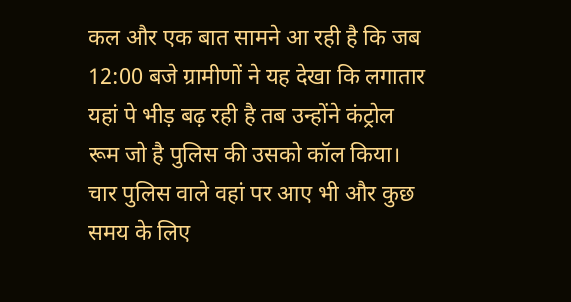कल और एक बात सामने आ रही है कि जब 12:00 बजे ग्रामीणों ने यह देखा कि लगातार यहां पे भीड़ बढ़ रही है तब उन्होंने कंट्रोल रूम जो है पुलिस की उसको कॉल किया। चार पुलिस वाले वहां पर आए भी और कुछ समय के लिए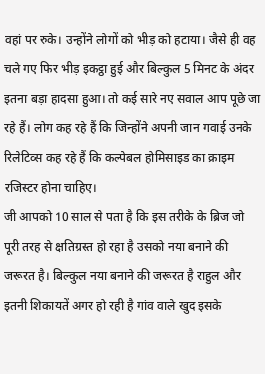वहां पर रुके। उन्होंने लोगों को भीड़ को हटाया। जैसे ही वह चले गए फिर भीड़ इकट्ठा हुई और बिल्कुल 5 मिनट के अंदर इतना बड़ा हादसा हुआ। तो कई सारे नए सवाल आप पूछे जा रहे हैं। लोग कह रहे हैं कि जिन्होंने अपनी जान गवाई उनके रिलेटिव्स कह रहे हैं कि कल्पेबल होमिसाइड का क्राइम रजिस्टर होना चाहिए।
जी आपको 10 साल से पता है कि इस तरीके के ब्रिज जो पूरी तरह से क्षतिग्रस्त हो रहा है उसको नया बनाने की जरूरत है। बिल्कुल नया बनाने की जरूरत है राहुल और इतनी शिकायतें अगर हो रही है गांव वाले खुद इसके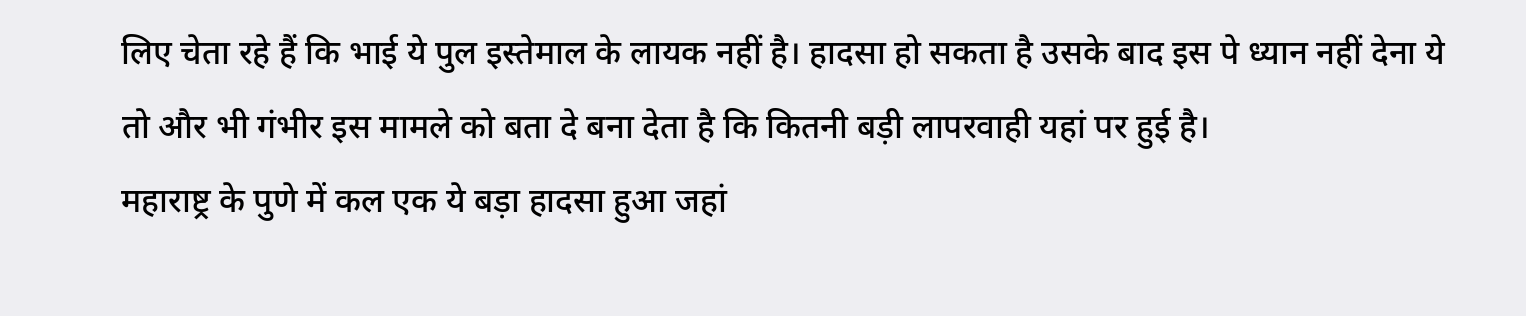लिए चेता रहे हैं कि भाई ये पुल इस्तेमाल के लायक नहीं है। हादसा हो सकता है उसके बाद इस पे ध्यान नहीं देना ये तो और भी गंभीर इस मामले को बता दे बना देता है कि कितनी बड़ी लापरवाही यहां पर हुई है।
महाराष्ट्र के पुणे में कल एक ये बड़ा हादसा हुआ जहां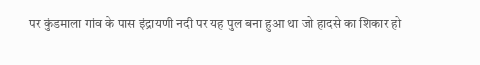पर कुंडमाला गांव के पास इंद्रायणी नदी पर यह पुल बना हुआ था जो हादसे का शिकार हो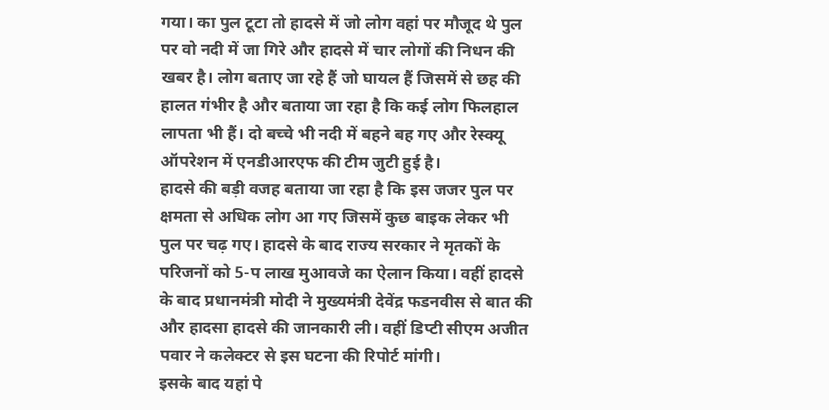गया। का पुल टूटा तो हादसे में जो लोग वहां पर मौजूद थे पुल पर वो नदी में जा गिरे और हादसे में चार लोगों की निधन की खबर है। लोग बताए जा रहे हैं जो घायल हैं जिसमें से छह की हालत गंभीर है और बताया जा रहा है कि कई लोग फिलहाल लापता भी हैं। दो बच्चे भी नदी में बहने बह गए और रेस्क्यू ऑपरेशन में एनडीआरएफ की टीम जुटी हुई है।
हादसे की बड़ी वजह बताया जा रहा है कि इस जजर पुल पर क्षमता से अधिक लोग आ गए जिसमें कुछ बाइक लेकर भी पुल पर चढ़ गए। हादसे के बाद राज्य सरकार ने मृतकों के परिजनों को 5-प लाख मुआवजे का ऐलान किया। वहीं हादसे के बाद प्रधानमंत्री मोदी ने मुख्यमंत्री देवेंद्र फडनवीस से बात की और हादसा हादसे की जानकारी ली। वहीं डिप्टी सीएम अजीत पवार ने कलेक्टर से इस घटना की रिपोर्ट मांगी।
इसके बाद यहां पे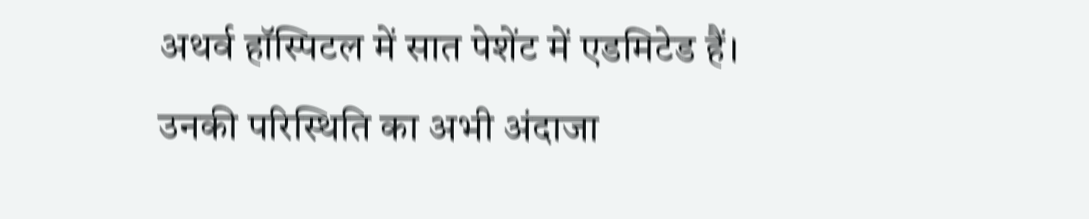अथर्व हॉस्पिटल में सात पेशेंट में एडमिटेड हैं। उनकी परिस्थिति का अभी अंदाजा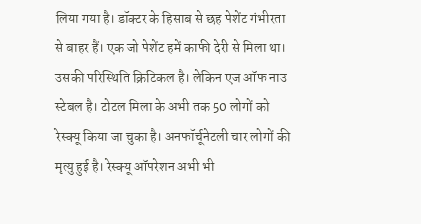लिया गया है। डॉक्टर के हिसाब से छह पेशेंट गंभीरता से बाहर हैं। एक जो पेशेंट हमें काफी देरी से मिला था। उसकी परिस्थिति क्रिटिकल है। लेकिन एज ऑफ नाउ स्टेबल है। टोटल मिला के अभी तक 50 लोगों को रेस्क्यू किया जा चुका है। अनफॉर्चूनेटली चार लोगों की मृत्यु हुई है। रेस्क्यू ऑपरेशन अभी भी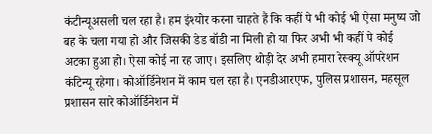कंटीन्यूअसली चल रहा है। हम इंश्योर करना चाहते हैं कि कहीं पे भी कोई भी ऐसा मनुष्य जो बह के चला गया हो और जिसकी डेड बॉडी ना मिली हो या फिर अभी भी कहीं पे कोई अटका हुआ हो। ऐसा कोई ना रह जाए। इसलिए थोड़ी देर अभी हमारा रेस्क्यू ऑपरेशन कंटिन्यू रहेगा। कोऑर्डिनेशन में काम चल रहा है। एनडीआरएफ, पुलिस प्रशासन, महसूल प्रशासन सारे कोऑर्डिनेशन में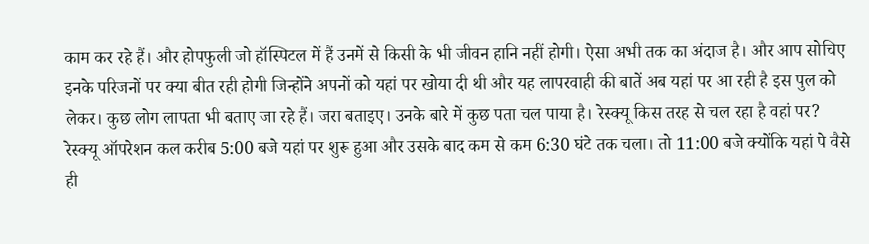काम कर रहे हैं। और होपफुली जो हॉस्पिटल में हैं उनमें से किसी के भी जीवन हानि नहीं होगी। ऐसा अभी तक का अंदाज है। और आप सोचिए इनके परिजनों पर क्या बीत रही होगी जिन्होंने अपनों को यहां पर खोया दी थी और यह लापरवाही की बातें अब यहां पर आ रही है इस पुल को लेकर। कुछ लोग लापता भी बताए जा रहे हैं। जरा बताइए। उनके बारे में कुछ पता चल पाया है। रेस्क्यू किस तरह से चल रहा है वहां पर? रेस्क्यू ऑपरेशन कल करीब 5:00 बजे यहां पर शुरू हुआ और उसके बाद कम से कम 6:30 घंटे तक चला। तो 11:00 बजे क्योंकि यहां पे वैसे ही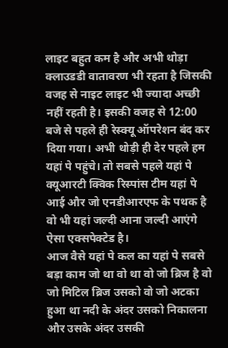लाइट बहुत कम है और अभी थोड़ा क्लाउडडी वातावरण भी रहता है जिसकी वजह से नाइट लाइट भी ज्यादा अच्छी नहीं रहती है। इसकी वजह से 12:00 बजे से पहले ही रेस्क्यू ऑपरेशन बंद कर दिया गया। अभी थोड़ी ही देर पहले हम यहां पे पहुंचे। तो सबसे पहले यहां पे क्यूआरटी क्विक रिस्पांस टीम यहां पे आई और जो एनडीआरएफ के पथक है वो भी यहां जल्दी आना जल्दी आएंगे ऐसा एक्सपेक्टेड है।
आज वैसे यहां पे कल का यहां पे सबसे बड़ा काम जो था वो था वो जो ब्रिज है वो जो मिटिल ब्रिज उसको वो जो अटका हुआ था नदी के अंदर उसको निकालना और उसके अंदर उसकी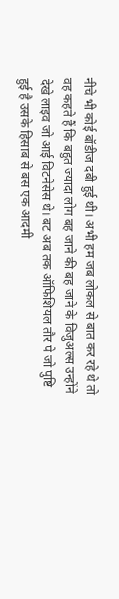नीचे भी कोई बॉडीज दबी हुई थी। अभी हम जब लोकल से बात कर रहे थे तो वह कहते हैं कि बहुत ज्यादा लोग बह जाने की बह जाने के विजुअल्स उन्होंने देखे लाइव जो आई विटनेसेस थे। बट अब तक ऑफिशियल तौर पे जो पुष्टि हुई है उसके हिसाब से बस एक आदमी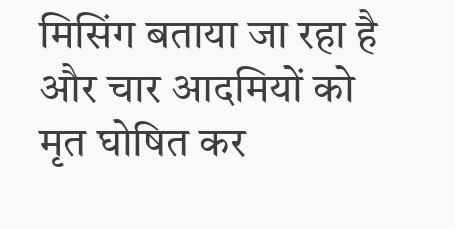मिसिंग बताया जा रहा है और चार आदमियों को मृत घोषित कर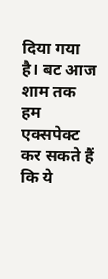दिया गया है। बट आज शाम तक हम एक्सपेक्ट कर सकते हैं कि ये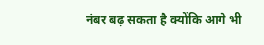नंबर बढ़ सकता है क्योंकि आगे भी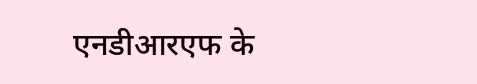एनडीआरएफ के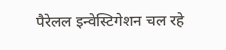पैरेलल इन्वेस्टिगेशन चल रहे